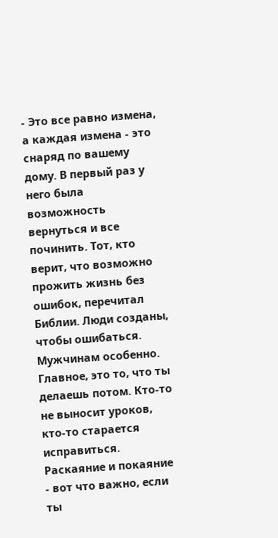- Это все равно измена, а каждая измена - это снаряд по вашему дому. В первый раз у него была возможность вернуться и все починить. Тот, кто верит, что возможно прожить жизнь без ошибок, перечитал Библии. Люди созданы, чтобы ошибаться. Мужчинам особенно. Главное, это то, что ты делаешь потом. Кто-то не выносит уроков, кто-то старается исправиться. Раскаяние и покаяние - вот что важно, если ты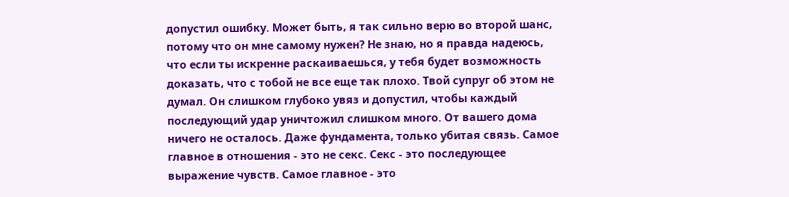допустил ошибку. Может быть, я так сильно верю во второй шанс, потому что он мне самому нужен? Не знаю, но я правда надеюсь, что если ты искренне раскаиваешься, у тебя будет возможность доказать, что с тобой не все еще так плохо. Твой супруг об этом не думал. Он слишком глубоко увяз и допустил, чтобы каждый последующий удар уничтожил слишком много. От вашего дома ничего не осталось. Даже фундамента, только убитая связь. Самое главное в отношения - это не секс. Секс - это последующее выражение чувств. Самое главное - это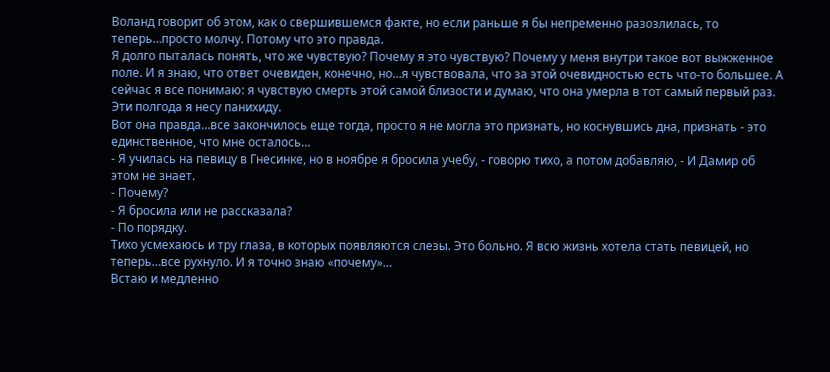Воланд говорит об этом, как о свершившемся факте, но если раньше я бы непременно разозлилась, то теперь…просто молчу. Потому что это правда.
Я долго пыталась понять, что же чувствую? Почему я это чувствую? Почему у меня внутри такое вот выжженное поле. И я знаю, что ответ очевиден, конечно, но…я чувствовала, что за этой очевидностью есть что-то большее. А сейчас я все понимаю: я чувствую смерть этой самой близости и думаю, что она умерла в тот самый первый раз.
Эти полгода я несу панихиду.
Вот она правда…все закончилось еще тогда, просто я не могла это признать, но коснувшись дна, признать - это единственное, что мне осталось…
- Я училась на певицу в Гнесинке, но в ноябре я бросила учебу, - говорю тихо, а потом добавляю, - И Дамир об этом не знает.
- Почему?
- Я бросила или не рассказала?
- По порядку.
Тихо усмехаюсь и тру глаза, в которых появляются слезы. Это больно. Я всю жизнь хотела стать певицей, но теперь…все рухнуло. И я точно знаю «почему»…
Встаю и медленно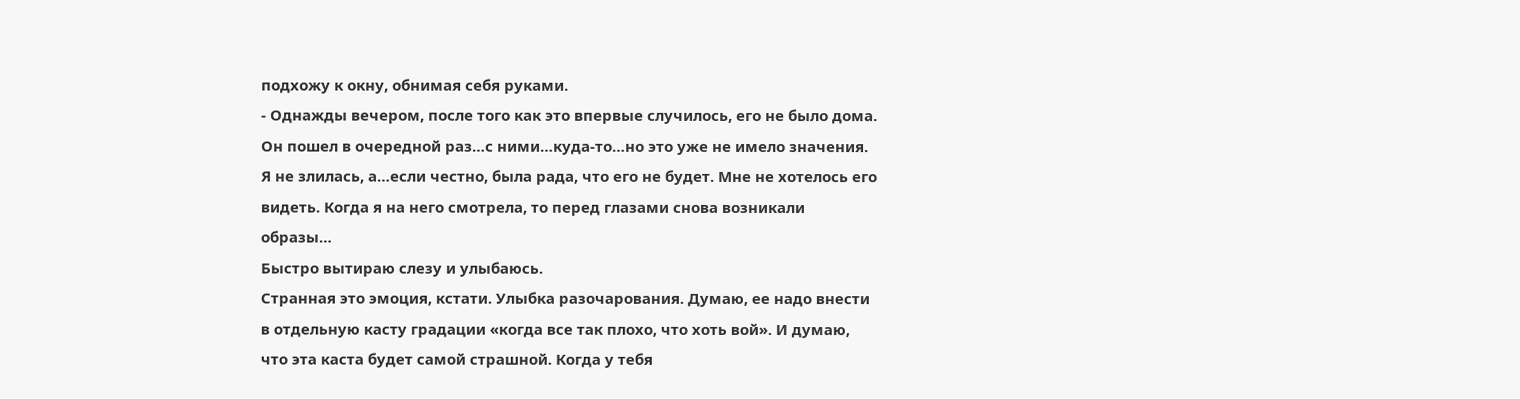подхожу к окну, обнимая себя руками.
- Однажды вечером, после того как это впервые случилось, его не было дома. Он пошел в очередной раз…с ними…куда-то…но это уже не имело значения. Я не злилась, а…если честно, была рада, что его не будет. Мне не хотелось его видеть. Когда я на него смотрела, то перед глазами снова возникали образы…
Быстро вытираю слезу и улыбаюсь.
Странная это эмоция, кстати. Улыбка разочарования. Думаю, ее надо внести в отдельную касту градации «когда все так плохо, что хоть вой». И думаю, что эта каста будет самой страшной. Когда у тебя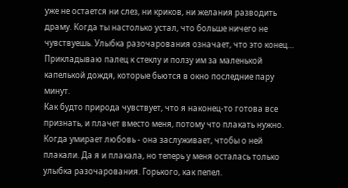уже не остается ни слез, ни криков, ни желания разводить драму. Когда ты настолько устал, что больше ничего не чувствуешь. Улыбка разочарования означает, что это конец…
Прикладываю палец к стеклу и ползу им за маленькой капелькой дождя, которые бьются в окно последние пару минут.
Как будто природа чувствует, что я наконец-то готова все признать, и плачет вместо меня, потому что плакать нужно.
Когда умирает любовь - она заслуживает, чтобы о ней плакали. Да я и плакала, но теперь у меня осталась только улыбка разочарования. Горького, как пепел.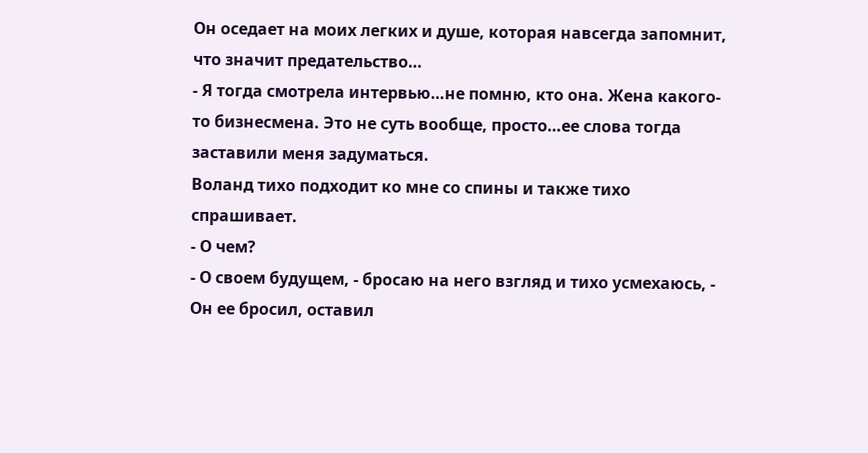Он оседает на моих легких и душе, которая навсегда запомнит, что значит предательство…
- Я тогда смотрела интервью…не помню, кто она. Жена какого-то бизнесмена. Это не суть вообще, просто…ее слова тогда заставили меня задуматься.
Воланд тихо подходит ко мне со спины и также тихо спрашивает.
- О чем?
- О своем будущем, - бросаю на него взгляд и тихо усмехаюсь, - Он ее бросил, оставил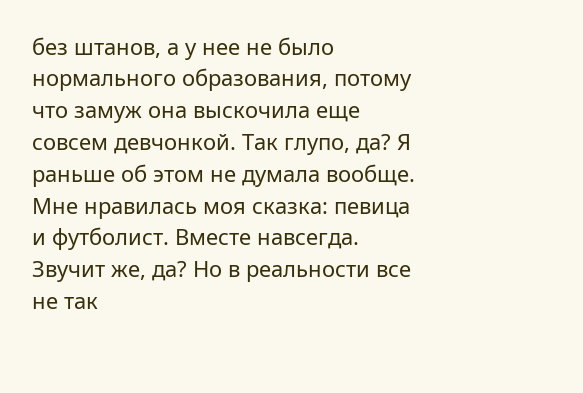без штанов, а у нее не было нормального образования, потому что замуж она выскочила еще совсем девчонкой. Так глупо, да? Я раньше об этом не думала вообще. Мне нравилась моя сказка: певица и футболист. Вместе навсегда. Звучит же, да? Но в реальности все не так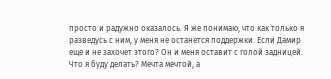просто и радужно оказалось. Я же понимаю, что как только я разведусь с ним, у меня не останется поддержки. Если Дамир еще и не захочет этого? Он и меня оставит с голой задницей. Что я буду делать? Мечта мечтой, а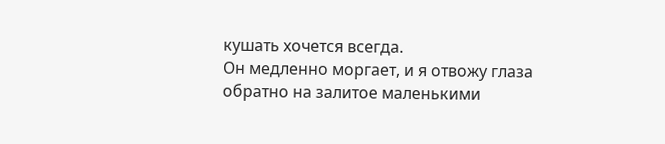кушать хочется всегда.
Он медленно моргает, и я отвожу глаза обратно на залитое маленькими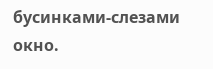бусинками-слезами окно.